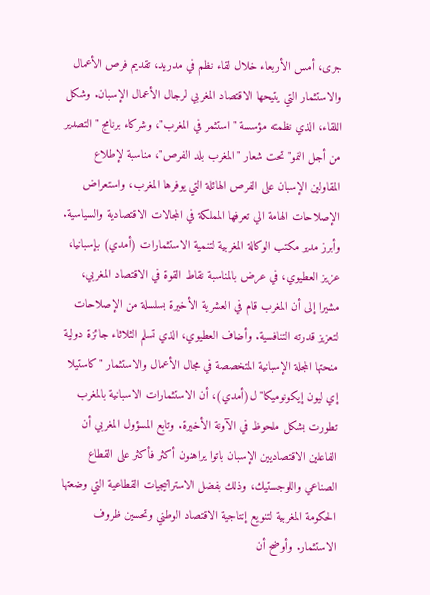جرى، أمس الأربعاء خلال لقاء نظم في مدريد، تقديم فرص الأعمال والاستثمار التي يتيحها الاقتصاد المغربي لرجال الأعمال الإسبان. وشكل اللقاء، الذي نظمته مؤسسة "استثمر في المغرب"، وشركاء برنامج "التصدير من أجل النمو" تحت شعار "المغرب بلد الفرص"، مناسبة لإطلاع المقاولين الإسبان على الفرص الهائلة التي يوفرها المغرب، واستعراض الإصلاحات الهامة الي تعرفها المملكة في المجالات الاقتصادية والسياسية. وأبرز مدير مكتب الوكالة المغربية لتنمية الاستثمارات (أمدي) بإسبانيا، عزيز العطيوي، في عرض بالمناسبة نقاط القوة في الاقتصاد المغربي، مشيرا إلى أن المغرب قام في العشرية الأخيرة بسلسلة من الإصلاحات لتعزيز قدرته التنافسية. وأضاف العطيوي، الذي تسلم الثلاثاء جائزة دولية منحتها المجلة الإسبانية المتخصصة في مجال الأعمال والاستثمار "كاستيلا إي ليون إيكونوميكا" ل(أمدي)، أن الاستثمارات الاسبانية بالمغرب تطورت بشكل ملحوظ في الآونة الأخيرة. وتابع المسؤول المغربي أن الفاعلين الاقتصاديين الإسبان باتوا يراهنون أكثر فأكثر على القطاع الصناعي واللوجستيك، وذلك بفضل الاستراتيجيات القطاعية التي وضعتها الحكومة المغربية لتنويع إنتاجية الاقتصاد الوطني وتحسين ظروف الاستثمار. وأوضح أن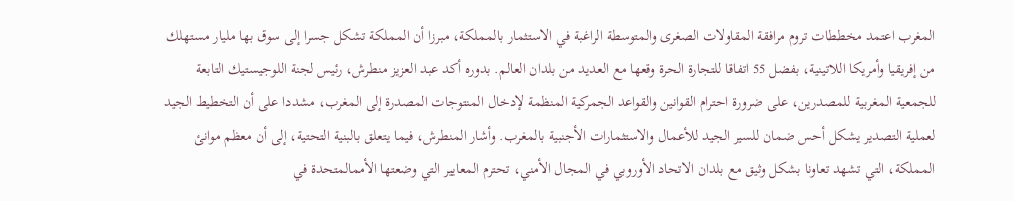المغرب اعتمد مخططات تروم مرافقة المقاولات الصغرى والمتوسطة الراغبة في الاستثمار بالمملكة، مبرزا أن المملكة تشكل جسرا إلى سوق بها مليار مستهلك من إفريقيا وأمريكا اللاتينية، بفضل 55 اتفاقا للتجارة الحرة وقعها مع العديد من بلدان العالم. بدوره أكد عبد العزيز منطرش، رئيس لجنة اللوجيستيك التابعة للجمعية المغربية للمصدرين، على ضرورة احترام القوانين والقواعد الجمركية المنظمة لإدخال المنتوجات المصدرة إلى المغرب، مشددا على أن التخطيط الجيد لعملية التصدير يشكل أحس ضمان للسير الجيد للأعمال والاستثمارات الأجنبية بالمغرب. وأشار المنطرش، فيما يتعلق بالبنية التحتية، إلى أن معظم موانئ المملكة، التي تشهد تعاونا بشكل وثيق مع بلدان الاتحاد الأوروبي في المجال الأمني، تحترم المعايير التي وضعتها الأممالمتحدة في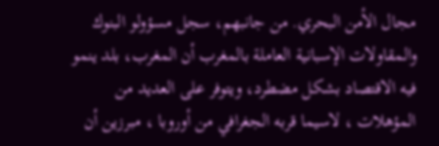مجال الأمن البحري. من جانبهم، سجل مسؤولو البنوك والمقاولات الإسبانية العاملة بالمغرب أن المغرب، بلد ينمو فيه الاقتصاد بشكل مضطرد، ويتوفر على العديد من المؤهلات ، لاسيما قربه الجغرافي من أوروبا ، مبرزين أن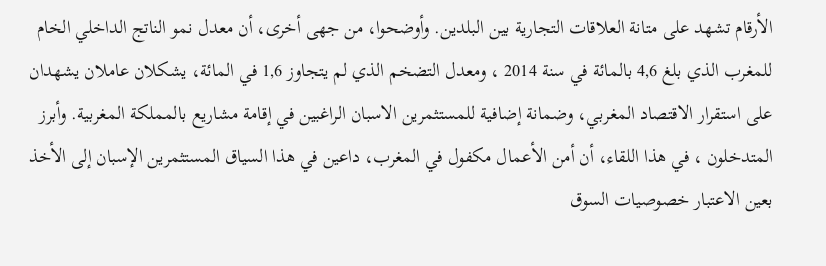الأرقام تشهد على متانة العلاقات التجارية بين البلدين. وأوضحوا، من جهى أخرى، أن معدل نمو الناتج الداخلي الخام للمغرب الذي بلغ 4,6 بالمائة في سنة 2014 ، ومعدل التضخم الذي لم يتجاوز 1,6 في المائة، يشكلان عاملان يشهدان على استقرار الاقتصاد المغربي، وضمانة إضافية للمستثمرين الاسبان الراغبين في إقامة مشاريع بالمملكة المغربية. وأبرز المتدخلون ، في هذا اللقاء، أن أمن الأعمال مكفول في المغرب، داعين في هذا السياق المستثمرين الإسبان إلى الأخذ بعين الاعتبار خصوصيات السوق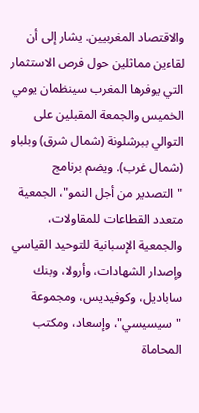والاقتصاد المغربيين. يشار إلى أن لقاءين مماثلين حول فرص الاستثمار التي يوفرها المغرب سينظمان يومي الخميس والجمعة المقبلين على التوالي ببرشلونة (شمال شرق) وبلباو (شمال غرب). ويضم برنامج "التصدير من أجل النمو"، الجمعية متعدد القطاعات للمقاولات، والجمعية الإسبانية للتوحيد القياسي وإصدار الشهادات، وأرولا، وبنك ساباديل، وكوفيديس، ومجموعة "سيسيسي"، وإسعاد، ومكتب المحاماة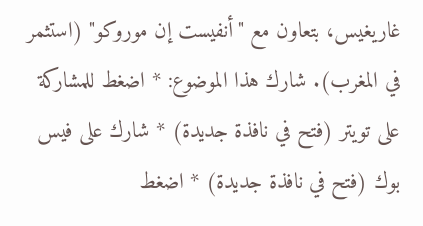غاريغيس، بتعاون مع "أنفيست إن موروكو" (استثمر في المغرب). شارك هذا الموضوع: * اضغط للمشاركة على تويتر (فتح في نافذة جديدة) * شارك على فيس بوك (فتح في نافذة جديدة) * اضغط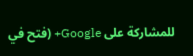للمشاركة على Google+ (فتح في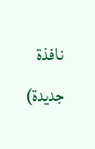نافذة جديدة)